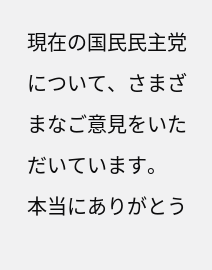現在の国民民主党について、さまざまなご意見をいただいています。
本当にありがとう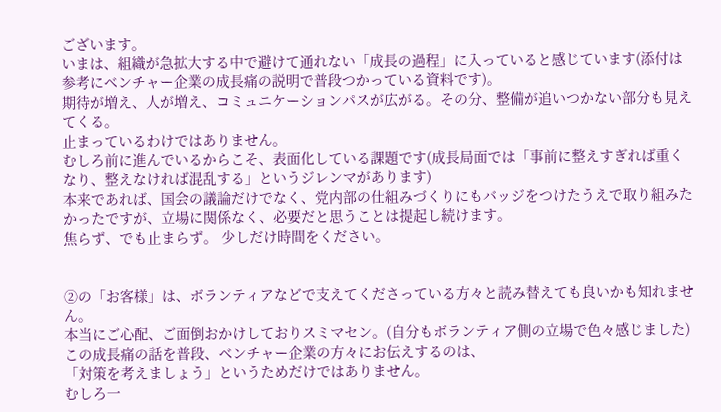ございます。
いまは、組織が急拡大する中で避けて通れない「成長の過程」に入っていると感じています(添付は参考にベンチャー企業の成長痛の説明で普段つかっている資料です)。
期待が増え、人が増え、コミュニケーションパスが広がる。その分、整備が追いつかない部分も見えてくる。
止まっているわけではありません。
むしろ前に進んでいるからこそ、表面化している課題です(成長局面では「事前に整えすぎれば重くなり、整えなければ混乱する」というジレンマがあります)
本来であれば、国会の議論だけでなく、党内部の仕組みづくりにもバッジをつけたうえで取り組みたかったですが、立場に関係なく、必要だと思うことは提起し続けます。
焦らず、でも止まらず。 少しだけ時間をください。


②の「お客様」は、ボランティアなどで支えてくださっている方々と読み替えても良いかも知れません。
本当にご心配、ご面倒おかけしておりスミマセン。(自分もボランティア側の立場で色々感じました)
この成長痛の話を普段、ベンチャー企業の方々にお伝えするのは、
「対策を考えましょう」というためだけではありません。
むしろ一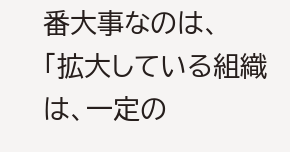番大事なのは、
「拡大している組織は、一定の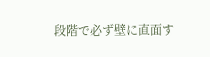段階で必ず壁に直面す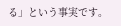る」という事実です。